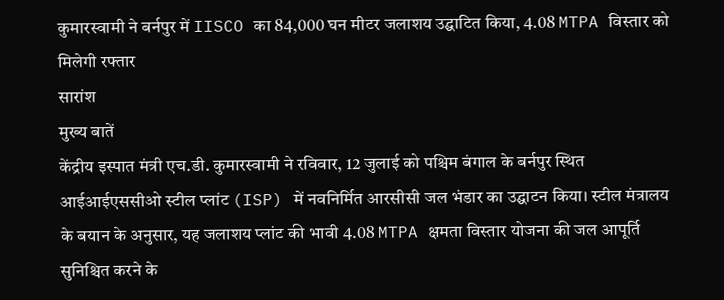कुमारस्वामी ने बर्नपुर में IISCO का 84,000 घन मीटर जलाशय उद्घाटित किया, 4.08 MTPA विस्तार को मिलेगी रफ्तार
सारांश
मुख्य बातें
केंद्रीय इस्पात मंत्री एच.डी. कुमारस्वामी ने रविवार, 12 जुलाई को पश्चिम बंगाल के बर्नपुर स्थित आईआईएससीओ स्टील प्लांट (ISP) में नवनिर्मित आरसीसी जल भंडार का उद्घाटन किया। स्टील मंत्रालय के बयान के अनुसार, यह जलाशय प्लांट की भावी 4.08 MTPA क्षमता विस्तार योजना की जल आपूर्ति सुनिश्चित करने के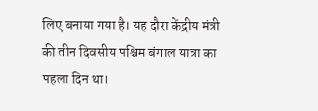लिए बनाया गया है। यह दौरा केंद्रीय मंत्री की तीन दिवसीय पश्चिम बंगाल यात्रा का पहला दिन था।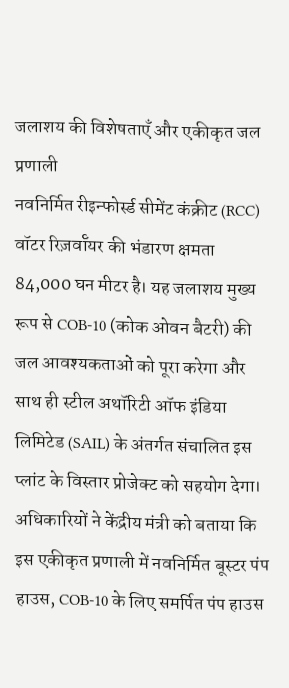जलाशय की विशेषताएँ और एकीकृत जल प्रणाली
नवनिर्मित रीइन्फोर्स्ड सीमेंट कंक्रीट (RCC) वॉटर रिज़र्वॉयर की भंडारण क्षमता 84,000 घन मीटर है। यह जलाशय मुख्य रूप से COB-10 (कोक ओवन बैटरी) की जल आवश्यकताओं को पूरा करेगा और साथ ही स्टील अथॉरिटी ऑफ इंडिया लिमिटेड (SAIL) के अंतर्गत संचालित इस प्लांट के विस्तार प्रोजेक्ट को सहयोग देगा।
अधिकारियों ने केंद्रीय मंत्री को बताया कि इस एकीकृत प्रणाली में नवनिर्मित बूस्टर पंप हाउस, COB-10 के लिए समर्पित पंप हाउस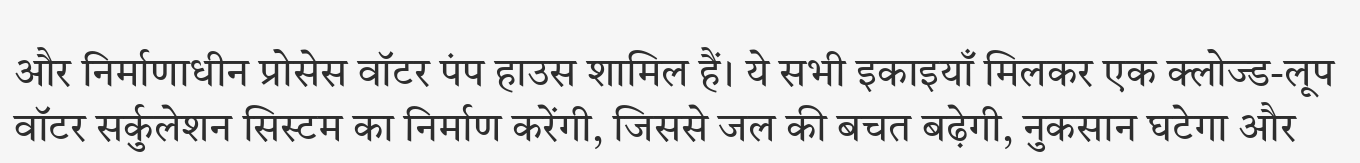और निर्माणाधीन प्रोसेस वॉटर पंप हाउस शामिल हैं। ये सभी इकाइयाँ मिलकर एक क्लोज्ड-लूप वॉटर सर्कुलेशन सिस्टम का निर्माण करेंगी, जिससे जल की बचत बढ़ेगी, नुकसान घटेगा और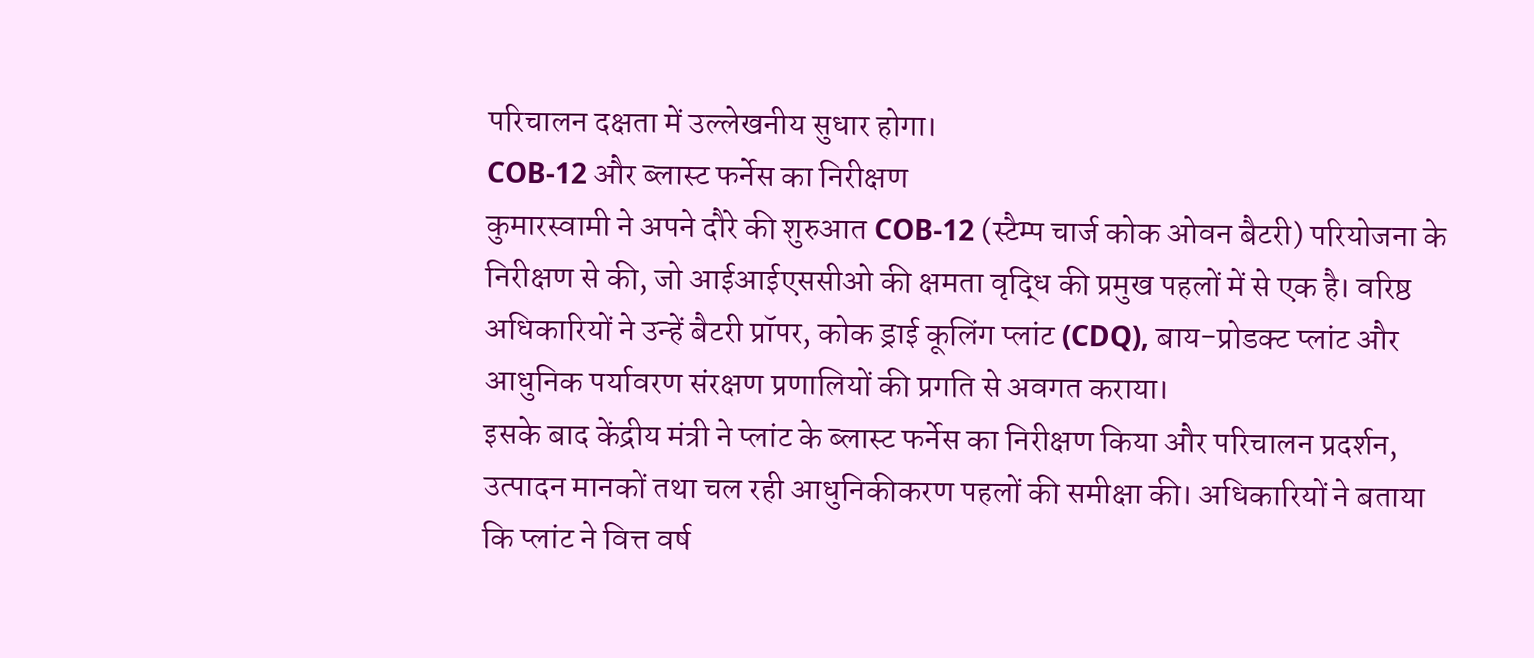परिचालन दक्षता में उल्लेखनीय सुधार होगा।
COB-12 और ब्लास्ट फर्नेस का निरीक्षण
कुमारस्वामी ने अपने दौरे की शुरुआत COB-12 (स्टैम्प चार्ज कोक ओवन बैटरी) परियोजना के निरीक्षण से की, जो आईआईएससीओ की क्षमता वृद्धि की प्रमुख पहलों में से एक है। वरिष्ठ अधिकारियों ने उन्हें बैटरी प्रॉपर, कोक ड्राई कूलिंग प्लांट (CDQ), बाय-प्रोडक्ट प्लांट और आधुनिक पर्यावरण संरक्षण प्रणालियों की प्रगति से अवगत कराया।
इसके बाद केंद्रीय मंत्री ने प्लांट के ब्लास्ट फर्नेस का निरीक्षण किया और परिचालन प्रदर्शन, उत्पादन मानकों तथा चल रही आधुनिकीकरण पहलों की समीक्षा की। अधिकारियों ने बताया कि प्लांट ने वित्त वर्ष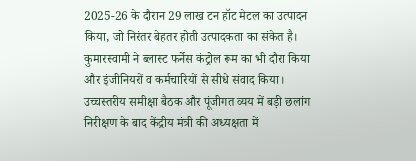2025-26 के दौरान 29 लाख टन हॉट मेटल का उत्पादन किया, जो निरंतर बेहतर होती उत्पादकता का संकेत है। कुमारस्वामी ने ब्लास्ट फर्नेस कंट्रोल रूम का भी दौरा किया और इंजीनियरों व कर्मचारियों से सीधे संवाद किया।
उच्चस्तरीय समीक्षा बैठक और पूंजीगत व्यय में बड़ी छलांग
निरीक्षण के बाद केंद्रीय मंत्री की अध्यक्षता में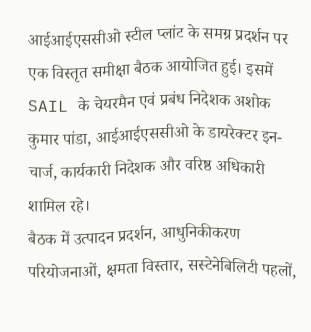आईआईएससीओ स्टील प्लांट के समग्र प्रदर्शन पर एक विस्तृत समीक्षा बैठक आयोजित हुई। इसमें SAIL के चेयरमैन एवं प्रबंध निदेशक अशोक कुमार पांडा, आईआईएससीओ के डायरेक्टर इन-चार्ज, कार्यकारी निदेशक और वरिष्ठ अधिकारी शामिल रहे।
बैठक में उत्पादन प्रदर्शन, आधुनिकीकरण परियोजनाओं, क्षमता विस्तार, सस्टेनेबिलिटी पहलों,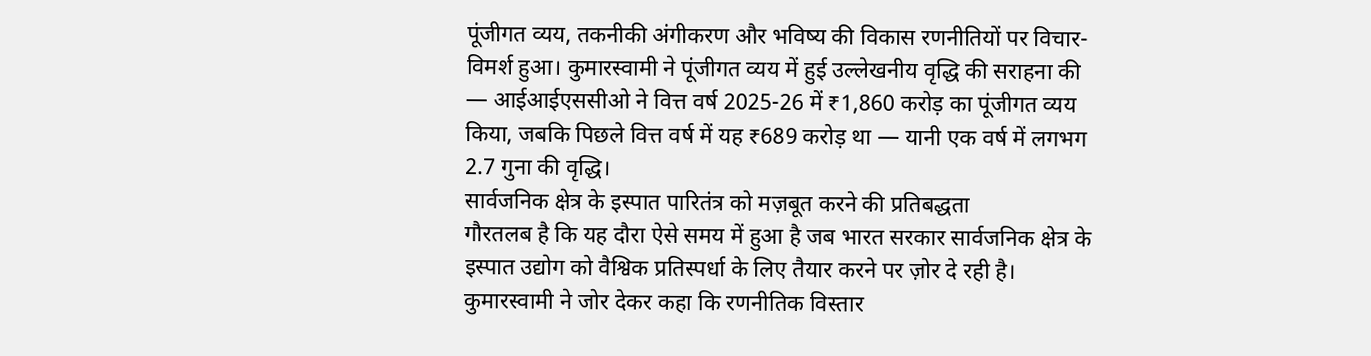पूंजीगत व्यय, तकनीकी अंगीकरण और भविष्य की विकास रणनीतियों पर विचार-विमर्श हुआ। कुमारस्वामी ने पूंजीगत व्यय में हुई उल्लेखनीय वृद्धि की सराहना की — आईआईएससीओ ने वित्त वर्ष 2025-26 में ₹1,860 करोड़ का पूंजीगत व्यय किया, जबकि पिछले वित्त वर्ष में यह ₹689 करोड़ था — यानी एक वर्ष में लगभग 2.7 गुना की वृद्धि।
सार्वजनिक क्षेत्र के इस्पात पारितंत्र को मज़बूत करने की प्रतिबद्धता
गौरतलब है कि यह दौरा ऐसे समय में हुआ है जब भारत सरकार सार्वजनिक क्षेत्र के इस्पात उद्योग को वैश्विक प्रतिस्पर्धा के लिए तैयार करने पर ज़ोर दे रही है। कुमारस्वामी ने जोर देकर कहा कि रणनीतिक विस्तार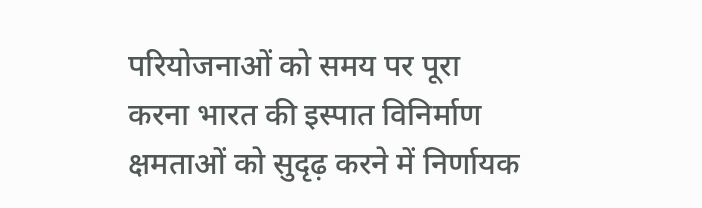परियोजनाओं को समय पर पूरा करना भारत की इस्पात विनिर्माण क्षमताओं को सुदृढ़ करने में निर्णायक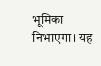भूमिका निभाएगा। यह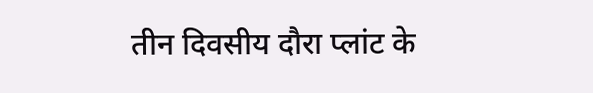तीन दिवसीय दौरा प्लांट के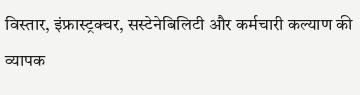विस्तार, इंफ्रास्ट्रक्चर, सस्टेनेबिलिटी और कर्मचारी कल्याण की व्यापक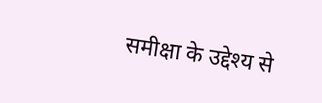समीक्षा के उद्देश्य से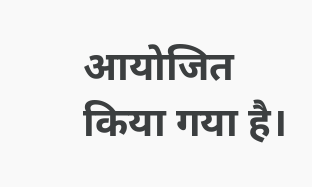आयोजित किया गया है।